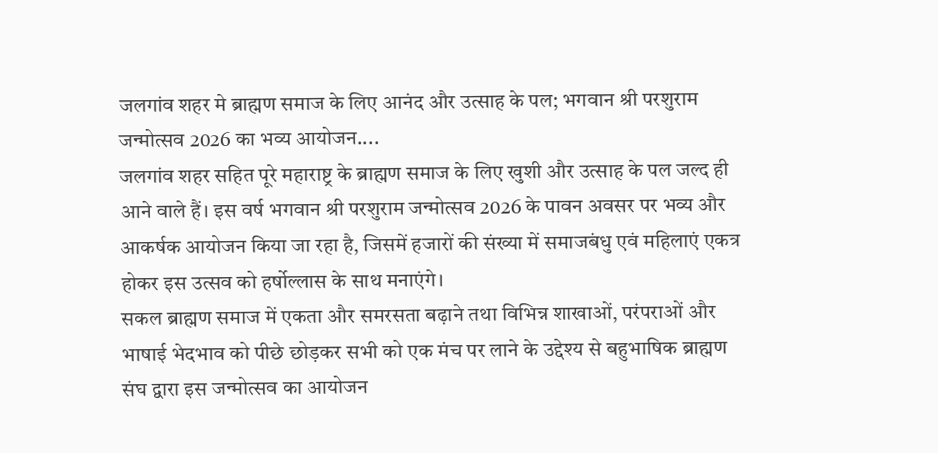जलगांव शहर मे ब्राह्मण समाज के लिए आनंद और उत्साह के पल; भगवान श्री परशुराम जन्मोत्सव 2026 का भव्य आयोजन....
जलगांव शहर सहित पूरे महाराष्ट्र के ब्राह्मण समाज के लिए खुशी और उत्साह के पल जल्द ही आने वाले हैं। इस वर्ष भगवान श्री परशुराम जन्मोत्सव 2026 के पावन अवसर पर भव्य और आकर्षक आयोजन किया जा रहा है, जिसमें हजारों की संख्या में समाजबंधु एवं महिलाएं एकत्र होकर इस उत्सव को हर्षोल्लास के साथ मनाएंगे।
सकल ब्राह्मण समाज में एकता और समरसता बढ़ाने तथा विभिन्न शाखाओं, परंपराओं और भाषाई भेदभाव को पीछे छोड़कर सभी को एक मंच पर लाने के उद्देश्य से बहुभाषिक ब्राह्मण संघ द्वारा इस जन्मोत्सव का आयोजन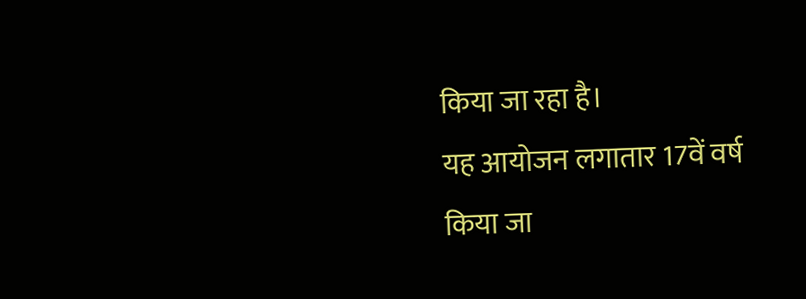किया जा रहा है।
यह आयोजन लगातार 17वें वर्ष किया जा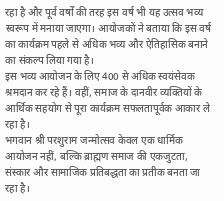रहा है और पूर्व वर्षों की तरह इस वर्ष भी यह उत्सव भव्य स्वरूप में मनाया जाएगा। आयोजकों ने बताया कि इस वर्ष का कार्यक्रम पहले से अधिक भव्य और ऐतिहासिक बनाने का संकल्प लिया गया है।
इस भव्य आयोजन के लिए 400 से अधिक स्वयंसेवक श्रमदान कर रहे हैं। वहीं, समाज के दानवीर व्यक्तियों के आर्थिक सहयोग से पूरा कार्यक्रम सफलतापूर्वक आकार ले रहा है।
भगवान श्री परशुराम जन्मोत्सव केवल एक धार्मिक आयोजन नहीं, बल्कि ब्राह्मण समाज की एकजुटता, संस्कार और सामाजिक प्रतिबद्धता का प्रतीक बनता जा रहा है।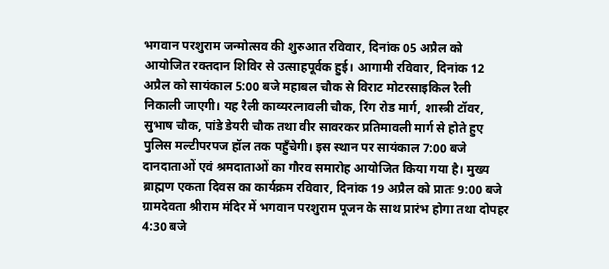भगवान परशुराम जन्मोत्सव की शुरुआत रविवार, दिनांक 05 अप्रैल को आयोजित रक्तदान शिविर से उत्साहपूर्वक हुई। आगामी रविवार, दिनांक 12 अप्रैल को सायंकाल 5:00 बजे महाबल चौक से विराट मोटरसाइकिल रैली निकाली जाएगी। यह रैली काव्यरत्नावली चौक, रिंग रोड मार्ग, शास्त्री टॉवर, सुभाष चौक, पांडे डेयरी चौक तथा वीर सावरकर प्रतिमावली मार्ग से होते हुए पुलिस मल्टीपरपज हॉल तक पहुँचेगी। इस स्थान पर सायंकाल 7:00 बजे दानदाताओं एवं श्रमदाताओं का गौरव समारोह आयोजित किया गया है। मुख्य ब्राह्मण एकता दिवस का कार्यक्रम रविवार, दिनांक 19 अप्रैल को प्रातः 9:00 बजे ग्रामदेवता श्रीराम मंदिर में भगवान परशुराम पूजन के साथ प्रारंभ होगा तथा दोपहर 4:30 बजे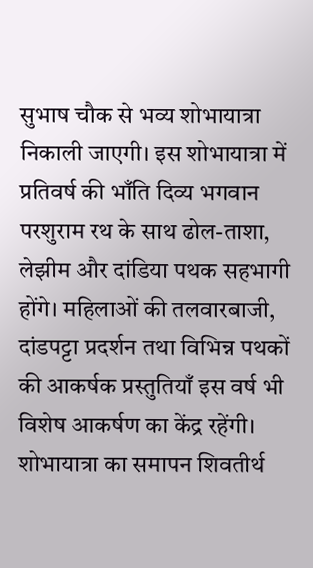सुभाष चौक से भव्य शोभायात्रा निकाली जाएगी। इस शोभायात्रा में प्रतिवर्ष की भाँति दिव्य भगवान परशुराम रथ के साथ ढोल-ताशा, लेझीम और दांडिया पथक सहभागी होंगे। महिलाओं की तलवारबाजी, दांडपट्टा प्रदर्शन तथा विभिन्न पथकों की आकर्षक प्रस्तुतियाँ इस वर्ष भी विशेष आकर्षण का केंद्र रहेंगी। शोभायात्रा का समापन शिवतीर्थ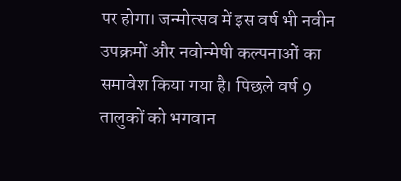पर होगा। जन्मोत्सव में इस वर्ष भी नवीन उपक्रमों और नवोन्मेषी कल्पनाओं का समावेश किया गया है। पिछले वर्ष 9 तालुकों को भगवान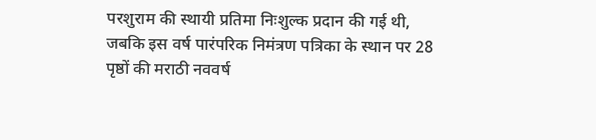परशुराम की स्थायी प्रतिमा निःशुल्क प्रदान की गई थी, जबकि इस वर्ष पारंपरिक निमंत्रण पत्रिका के स्थान पर 28 पृष्ठों की मराठी नववर्ष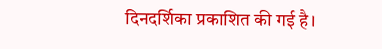दिनदर्शिका प्रकाशित की गई है।